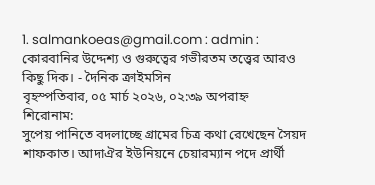1. salmankoeas@gmail.com : admin :
কোরবানির উদ্দেশ্য ও গুরুত্বের গভীরতম তত্ত্বের আরও কিছু দিক। - দৈনিক ক্রাইমসিন
বৃহস্পতিবার, ০৫ মার্চ ২০২৬, ০২:৩৯ অপরাহ্ন
শিরোনাম:
সুপেয় পানিতে বদলাচ্ছে গ্রামের চিত্র কথা রেখেছেন সৈয়দ শাফকাত। আদাঐর ইউনিয়নে চেয়ারম্যান পদে প্রার্থী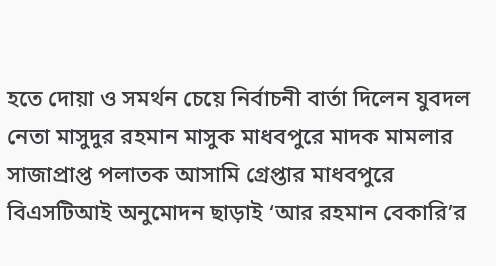হতে দোয়া ও সমর্থন চেয়ে নির্বাচনী বার্তা দিলেন যুবদল নেতা মাসুদুর রহমান মাসুক মাধবপুরে মাদক মামলার সাজাপ্রাপ্ত পলাতক আসামি গ্রেপ্তার মাধবপুরে বিএসটিআই অনুমোদন ছাড়াই ‘আর রহমান বেকারি’র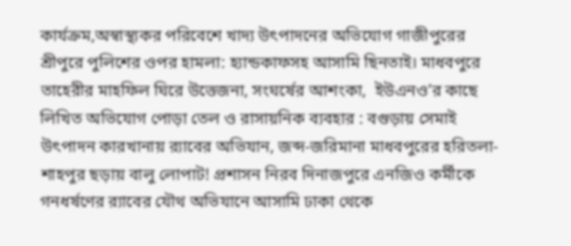কার্যক্রম,অস্বাস্থ্যকর পরিবেশে খাদ্য উৎপাদনের অভিযোগ গাজীপুরের শ্রীপুরে পুলিশের ওপর হামলা: হ্যান্ডকাফসহ আসামি ছিনতাই। মাধবপুরে তাহেরীর মাহফিল ঘিরে উত্তেজনা, সংঘর্ষের আশংকা,  ইউএনও’র কাছে লিখিত অভিযোগ পোড়া তেল ও রাসায়নিক ব্যবহার : বগুড়ায় সেমাই উৎপাদন কারখানায় র‌্যাবের অভিযান, জব্দ-জরিমানা মাধবপুরের হরিতলা-শাহপুর ছড়ায় বালু লোপাট! প্রশাসন নিরব দিনাজপুরে এনজিও কর্মীকে গনধর্ষণের র‌্যাবের যৌথ অভিযানে আসামি ঢাকা থেকে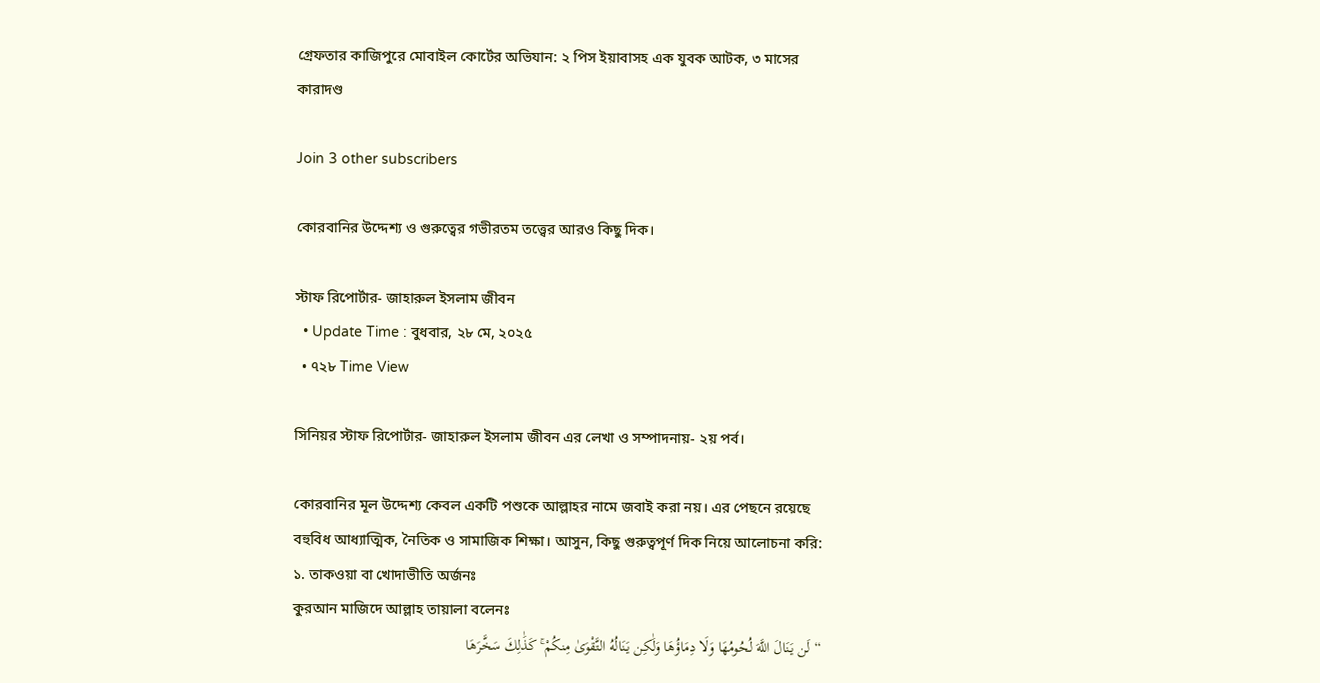গ্রেফতার কাজিপুরে মোবাইল কোর্টের অভিযান: ২ পিস ইয়াবাসহ এক যুবক আটক, ৩ মাসের কারাদণ্ড

Join 3 other subscribers

কোরবানির উদ্দেশ্য ও গুরুত্বের গভীরতম তত্ত্বের আরও কিছু দিক।

স্টাফ রিপোর্টার- জাহারুল ইসলাম জীবন
  • Update Time : বুধবার, ২৮ মে, ২০২৫
  • ৭২৮ Time View

সিনিয়র স্টাফ রিপোর্টার- জাহারুল ইসলাম জীবন এর লেখা ও সম্পাদনায়- ২য় পর্ব।

কোরবানির মূল উদ্দেশ্য কেবল একটি পশুকে আল্লাহর নামে জবাই করা নয়। এর পেছনে রয়েছে বহুবিধ আধ্যাত্মিক, নৈতিক ও সামাজিক শিক্ষা। আসুন, কিছু গুরুত্বপূর্ণ দিক নিয়ে আলোচনা করি:
১. তাকওয়া বা খোদাভীতি অর্জনঃ
কুরআন মাজিদে আল্লাহ তায়ালা বলেনঃ
“لَن يَنَالَ اللَّهَ لُحُومُهَا وَلَا دِمَاؤُهَا وَلَٰكِن يَنَالُهُ التَّقْوَىٰ مِنكُمْ ۚ كَذَٰلِكَ سَخَّرَهَا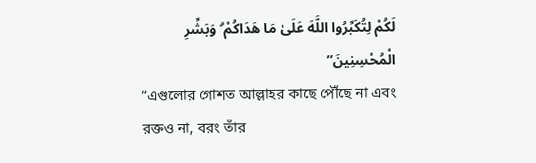لَكُمْ لِتُكَبِّرُوا اللَّهَ عَلَىٰ مَا هَدَاكُمْ ۗ وَبَشِّرِ الْمُحْسِنِينَ”
“এগুলোর গোশত আল্লাহর কাছে পৌঁছে না এবং রক্তও না, বরং তাঁর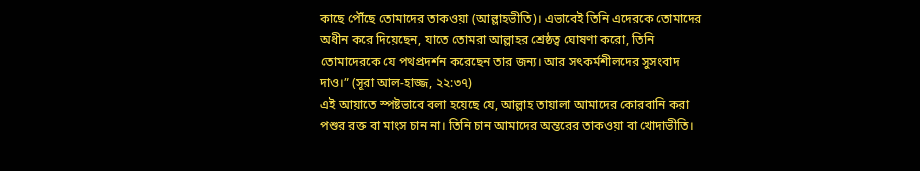কাছে পৌঁছে তোমাদের তাকওয়া (আল্লাহভীতি)। এভাবেই তিনি এদেরকে তোমাদের অধীন করে দিয়েছেন, যাতে তোমরা আল্লাহর শ্রেষ্ঠত্ব ঘোষণা করো, তিনি তোমাদেরকে যে পথপ্রদর্শন করেছেন তার জন্য। আর সৎকর্মশীলদের সুসংবাদ দাও।” (সূরা আল-হাজ্জ, ২২:৩৭)
এই আয়াতে স্পষ্টভাবে বলা হয়েছে যে, আল্লাহ তায়ালা আমাদের কোরবানি করা পশুর রক্ত বা মাংস চান না। তিনি চান আমাদের অন্তরের তাকওয়া বা খোদাভীতি।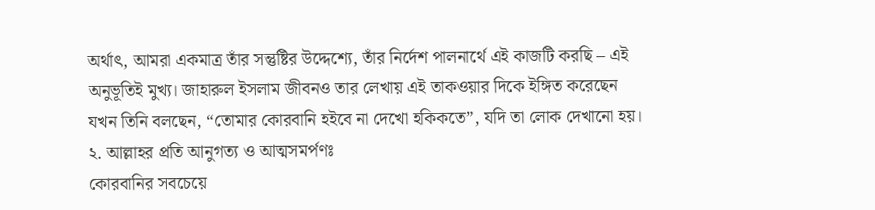অর্থাৎ, আমরা একমাত্র তাঁর সন্তুষ্টির উদ্দেশ্যে, তাঁর নির্দেশ পালনার্থে এই কাজটি করছি – এই অনুভূতিই মুখ্য। জাহারুল ইসলাম জীবনও তার লেখায় এই তাকওয়ার দিকে ইঙ্গিত করেছেন যখন তিনি বলছেন, “তোমার কোরবানি হইবে না দেখো হকিকতে”, যদি তা লোক দেখানো হয়।
২. আল্লাহর প্রতি আনুগত্য ও আত্মসমর্পণঃ
কোরবানির সবচেয়ে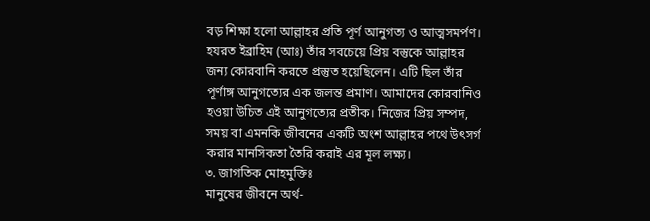বড় শিক্ষা হলো আল্লাহর প্রতি পূর্ণ আনুগত্য ও আত্মসমর্পণ। হযরত ইব্রাহিম (আঃ) তাঁর সবচেয়ে প্রিয় বস্তুকে আল্লাহর জন্য কোরবানি করতে প্রস্তুত হয়েছিলেন। এটি ছিল তাঁর পূর্ণাঙ্গ আনুগত্যের এক জলন্ত প্রমাণ। আমাদের কোরবানিও হওয়া উচিত এই আনুগত্যের প্রতীক। নিজের প্রিয় সম্পদ, সময় বা এমনকি জীবনের একটি অংশ আল্লাহর পথে উৎসর্গ করার মানসিকতা তৈরি করাই এর মূল লক্ষ্য।
৩. জাগতিক মোহমুক্তিঃ
মানুষের জীবনে অর্থ-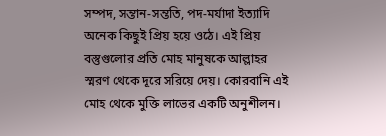সম্পদ, সন্তান-সন্ততি, পদ-মর্যাদা ইত্যাদি অনেক কিছুই প্রিয় হয়ে ওঠে। এই প্রিয় বস্তুগুলোর প্রতি মোহ মানুষকে আল্লাহর স্মরণ থেকে দূরে সরিয়ে দেয়। কোরবানি এই মোহ থেকে মুক্তি লাভের একটি অনুশীলন।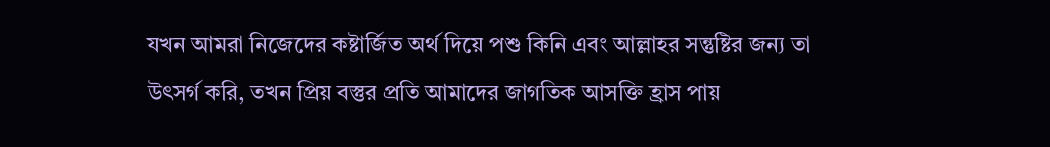যখন আমরা নিজেদের কষ্টার্জিত অর্থ দিয়ে পশু কিনি এবং আল্লাহর সন্তুষ্টির জন্য তা উৎসর্গ করি, তখন প্রিয় বস্তুর প্রতি আমাদের জাগতিক আসক্তি হ্রাস পায়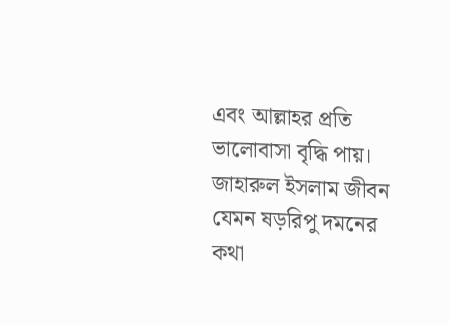এবং আল্লাহর প্রতি ভালোবাসা বৃদ্ধি পায়। জাহারুল ইসলাম জীবন যেমন ষড়রিপু দমনের কথা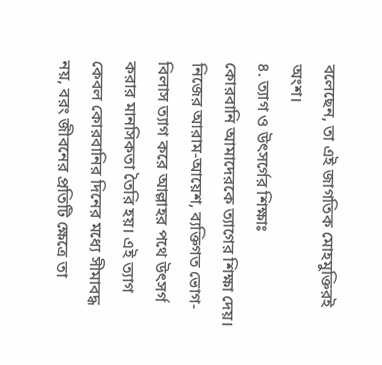বলেছেন, তা এই জাগতিক মোহমুক্তিরই অংশ।
৪. ত্যাগ ও উৎসর্গের শিক্ষাঃ
কোরবানি আমাদেরকে ত্যাগের শিক্ষা দেয়। নিজের আরাম-আয়েশ, ব্যক্তিগত ভোগ-বিলাস ত্যাগ করে আল্লাহর পথে উৎসর্গ করার মানসিকতা তৈরি হয়। এই ত্যাগ কেবল কোরবানির দিনের মধ্যে সীমাবদ্ধ নয়, বরং জীবনের প্রতিটি ক্ষেত্রে তা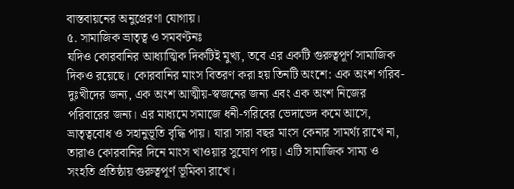বাস্তবায়নের অনুপ্রেরণা যোগায়।
৫. সামাজিক ভ্রাতৃত্ব ও সমবণ্টনঃ
যদিও কোরবানির আধ্যাত্মিক দিকটিই মুখ্য, তবে এর একটি গুরুত্বপূর্ণ সামাজিক দিকও রয়েছে। কোরবানির মাংস বিতরণ করা হয় তিনটি অংশে: এক অংশ গরিব-দুঃখীদের জন্য, এক অংশ আত্মীয়-স্বজনের জন্য এবং এক অংশ নিজের পরিবারের জন্য। এর মাধ্যমে সমাজে ধনী-গরিবের ভেদাভেদ কমে আসে, ভ্রাতৃত্ববোধ ও সহানুভূতি বৃদ্ধি পায়। যারা সারা বছর মাংস কেনার সামর্থ্য রাখে না, তারাও কোরবানির দিনে মাংস খাওয়ার সুযোগ পায়। এটি সামাজিক সাম্য ও সংহতি প্রতিষ্ঠায় গুরুত্বপূর্ণ ভূমিকা রাখে।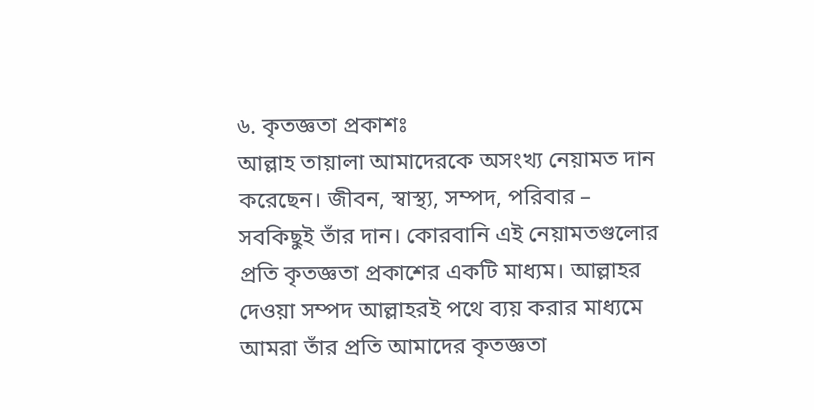৬. কৃতজ্ঞতা প্রকাশঃ
আল্লাহ তায়ালা আমাদেরকে অসংখ্য নেয়ামত দান করেছেন। জীবন, স্বাস্থ্য, সম্পদ, পরিবার – সবকিছুই তাঁর দান। কোরবানি এই নেয়ামতগুলোর প্রতি কৃতজ্ঞতা প্রকাশের একটি মাধ্যম। আল্লাহর দেওয়া সম্পদ আল্লাহরই পথে ব্যয় করার মাধ্যমে আমরা তাঁর প্রতি আমাদের কৃতজ্ঞতা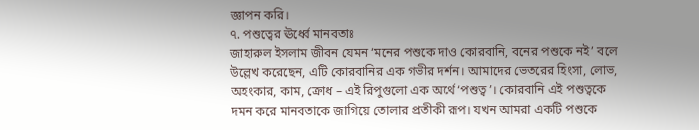জ্ঞাপন করি।
৭. পশুত্বের ঊর্ধ্বে মানবতাঃ
জাহারুল ইসলাম জীবন যেমন ‘মনের পশুকে দাও কোরবানি, বনের পশুকে নই’ বলে উল্লেখ করেছেন, এটি কোরবানির এক গভীর দর্শন। আমাদের ভেতরের হিংসা, লোভ, অহংকার, কাম, ক্রোধ – এই রিপুগুলো এক অর্থে ‘পশুত্ব’। কোরবানি এই পশুত্বকে দমন করে মানবতাকে জাগিয়ে তোলার প্রতীকী রূপ। যখন আমরা একটি পশুকে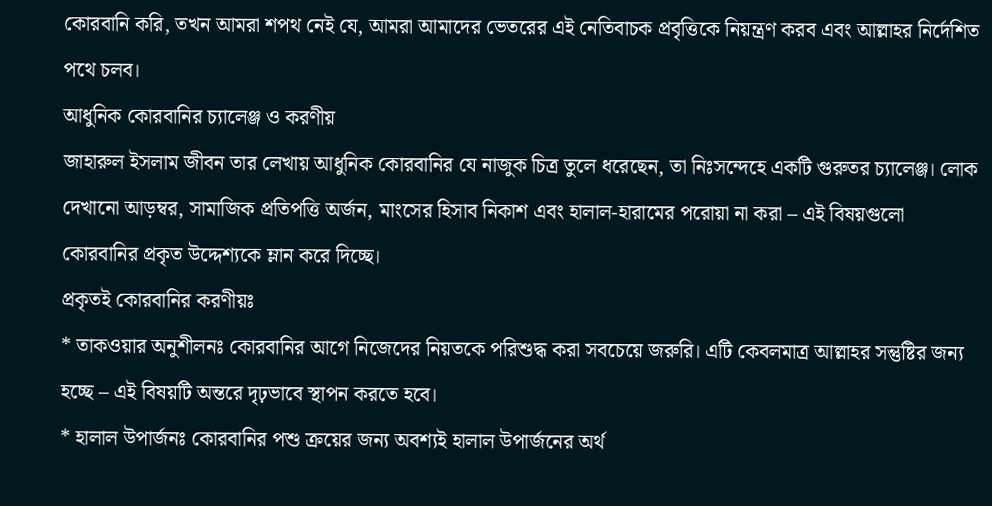কোরবানি করি, তখন আমরা শপথ নেই যে, আমরা আমাদের ভেতরের এই নেতিবাচক প্রবৃত্তিকে নিয়ন্ত্রণ করব এবং আল্লাহর নির্দেশিত পথে চলব।
আধুনিক কোরবানির চ্যালেঞ্জ ও করণীয়
জাহারুল ইসলাম জীবন তার লেখায় আধুনিক কোরবানির যে নাজুক চিত্র তুলে ধরেছেন, তা নিঃসন্দেহে একটি গুরুতর চ্যালেঞ্জ। লোক দেখানো আড়ম্বর, সামাজিক প্রতিপত্তি অর্জন, মাংসের হিসাব নিকাশ এবং হালাল-হারামের পরোয়া না করা – এই বিষয়গুলো কোরবানির প্রকৃত উদ্দেশ্যকে ম্লান করে দিচ্ছে।
প্রকৃতই কোরবানির করণীয়ঃ
* তাকওয়ার অনুশীলনঃ কোরবানির আগে নিজেদের নিয়তকে পরিশুদ্ধ করা সবচেয়ে জরুরি। এটি কেবলমাত্র আল্লাহর সন্তুষ্টির জন্য হচ্ছে – এই বিষয়টি অন্তরে দৃঢ়ভাবে স্থাপন করতে হবে।
* হালাল উপার্জনঃ কোরবানির পশু ক্রয়ের জন্য অবশ্যই হালাল উপার্জনের অর্থ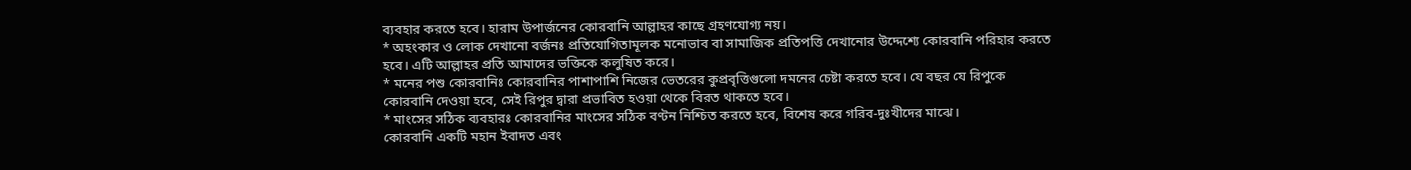ব্যবহার করতে হবে। হারাম উপার্জনের কোরবানি আল্লাহর কাছে গ্রহণযোগ্য নয়।
* অহংকার ও লোক দেখানো বর্জনঃ প্রতিযোগিতামূলক মনোভাব বা সামাজিক প্রতিপত্তি দেখানোর উদ্দেশ্যে কোরবানি পরিহার করতে হবে। এটি আল্লাহর প্রতি আমাদের ভক্তিকে কলুষিত করে।
* মনের পশু কোরবানিঃ কোরবানির পাশাপাশি নিজের ভেতরের কুপ্রবৃত্তিগুলো দমনের চেষ্টা করতে হবে। যে বছর যে রিপুকে কোরবানি দেওয়া হবে, সেই রিপুর দ্বারা প্রভাবিত হওয়া থেকে বিরত থাকতে হবে।
* মাংসের সঠিক ব্যবহারঃ কোরবানির মাংসের সঠিক বণ্টন নিশ্চিত করতে হবে, বিশেষ করে গরিব-দুঃখীদের মাঝে।
কোরবানি একটি মহান ইবাদত এবং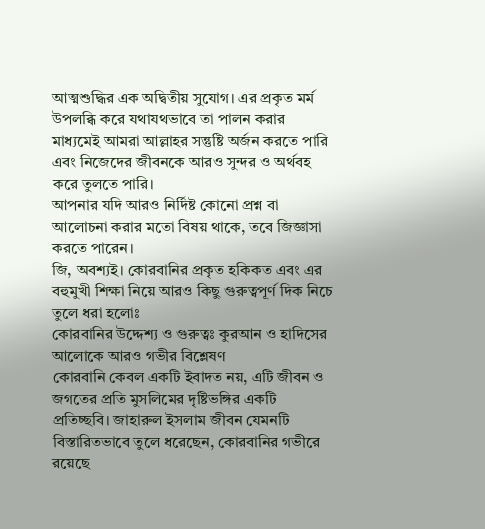আত্মশুদ্ধির এক অদ্বিতীয় সুযোগ। এর প্রকৃত মর্ম উপলব্ধি করে যথাযথভাবে তা পালন করার মাধ্যমেই আমরা আল্লাহর সন্তুষ্টি অর্জন করতে পারি এবং নিজেদের জীবনকে আরও সুন্দর ও অর্থবহ করে তুলতে পারি।
আপনার যদি আরও নির্দিষ্ট কোনো প্রশ্ন বা আলোচনা করার মতো বিষয় থাকে, তবে জিজ্ঞাসা করতে পারেন।
জি, অবশ্যই। কোরবানির প্রকৃত হকিকত এবং এর বহুমুখী শিক্ষা নিয়ে আরও কিছু গুরুত্বপূর্ণ দিক নিচে তুলে ধরা হলোঃ
কোরবানির উদ্দেশ্য ও গুরুত্বঃ কুরআন ও হাদিসের আলোকে আরও গভীর বিশ্লেষণ
কোরবানি কেবল একটি ইবাদত নয়, এটি জীবন ও জগতের প্রতি মুসলিমের দৃষ্টিভঙ্গির একটি প্রতিচ্ছবি। জাহারুল ইসলাম জীবন যেমনটি বিস্তারিতভাবে তুলে ধরেছেন, কোরবানির গভীরে রয়েছে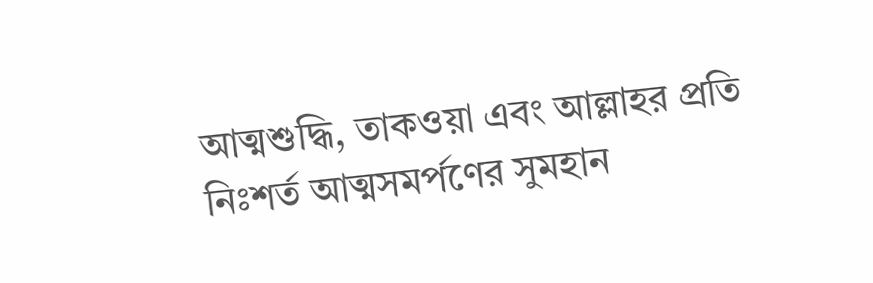আত্মশুদ্ধি, তাকওয়া এবং আল্লাহর প্রতি নিঃশর্ত আত্মসমর্পণের সুমহান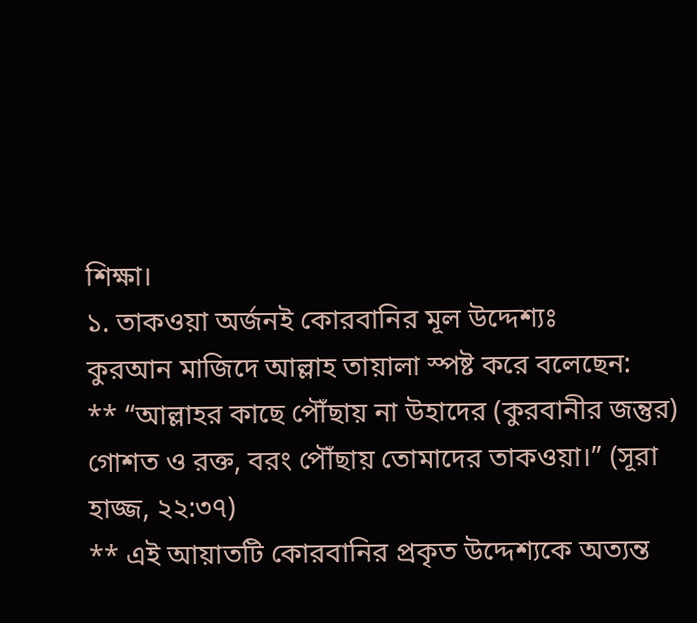শিক্ষা।
১. তাকওয়া অর্জনই কোরবানির মূল উদ্দেশ্যঃ
কুরআন মাজিদে আল্লাহ তায়ালা স্পষ্ট করে বলেছেন:
** “আল্লাহর কাছে পৌঁছায় না উহাদের (কুরবানীর জন্তুর) গোশত ও রক্ত, বরং পৌঁছায় তোমাদের তাকওয়া।” (সূরা হাজ্জ, ২২:৩৭)
** এই আয়াতটি কোরবানির প্রকৃত উদ্দেশ্যকে অত্যন্ত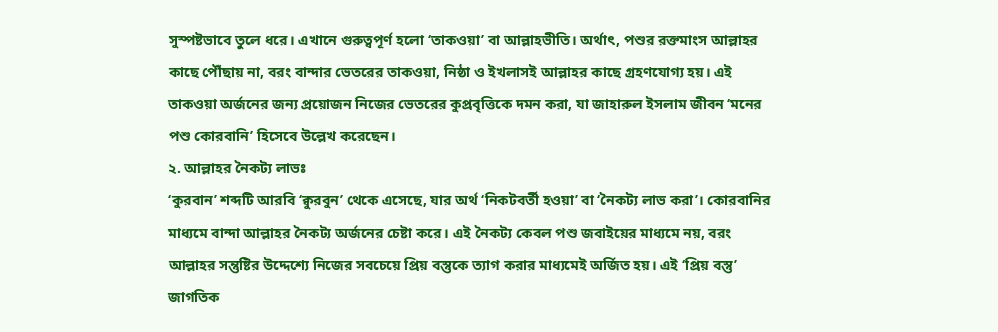সুস্পষ্টভাবে তুলে ধরে। এখানে গুরুত্বপূর্ণ হলো ‘তাকওয়া’ বা আল্লাহভীতি। অর্থাৎ, পশুর রক্তমাংস আল্লাহর কাছে পৌঁছায় না, বরং বান্দার ভেতরের তাকওয়া, নিষ্ঠা ও ইখলাসই আল্লাহর কাছে গ্রহণযোগ্য হয়। এই তাকওয়া অর্জনের জন্য প্রয়োজন নিজের ভেতরের কুপ্রবৃত্তিকে দমন করা, যা জাহারুল ইসলাম জীবন ‘মনের পশু কোরবানি’ হিসেবে উল্লেখ করেছেন।
২. আল্লাহর নৈকট্য লাভঃ
‘কুরবান’ শব্দটি আরবি ‘ক্বুরবুন’ থেকে এসেছে, যার অর্থ ‘নিকটবর্তী হওয়া’ বা ‘নৈকট্য লাভ করা’। কোরবানির মাধ্যমে বান্দা আল্লাহর নৈকট্য অর্জনের চেষ্টা করে। এই নৈকট্য কেবল পশু জবাইয়ের মাধ্যমে নয়, বরং আল্লাহর সন্তুষ্টির উদ্দেশ্যে নিজের সবচেয়ে প্রিয় বস্তুকে ত্যাগ করার মাধ্যমেই অর্জিত হয়। এই ‘প্রিয় বস্তু’ জাগতিক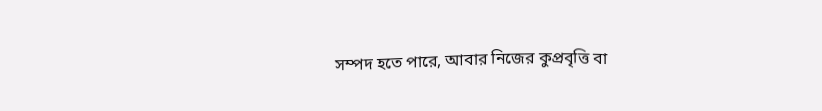সম্পদ হতে পারে, আবার নিজের কুপ্রবৃত্তি বা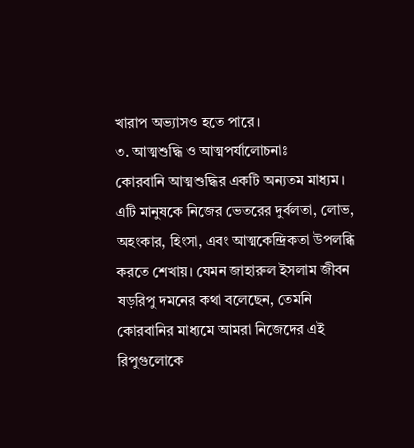খারাপ অভ্যাসও হতে পারে।
৩. আত্মশুদ্ধি ও আত্মপর্যালোচনাঃ
কোরবানি আত্মশুদ্ধির একটি অন্যতম মাধ্যম। এটি মানুষকে নিজের ভেতরের দুর্বলতা, লোভ, অহংকার, হিংসা, এবং আত্মকেন্দ্রিকতা উপলব্ধি করতে শেখায়। যেমন জাহারুল ইসলাম জীবন ষড়রিপু দমনের কথা বলেছেন, তেমনি কোরবানির মাধ্যমে আমরা নিজেদের এই রিপুগুলোকে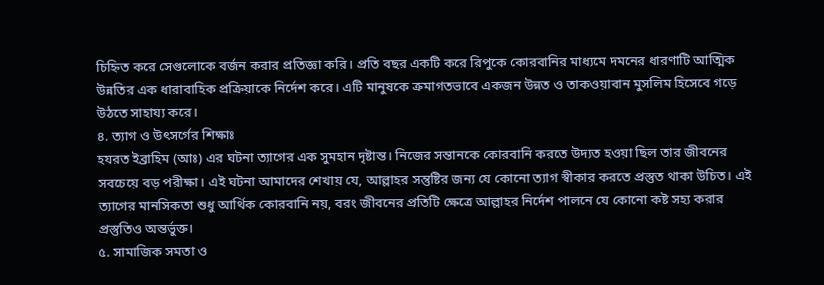চিহ্নিত করে সেগুলোকে বর্জন করার প্রতিজ্ঞা করি। প্রতি বছর একটি করে রিপুকে কোরবানির মাধ্যমে দমনের ধারণাটি আত্মিক উন্নতির এক ধারাবাহিক প্রক্রিয়াকে নির্দেশ করে। এটি মানুষকে ক্রমাগতভাবে একজন উন্নত ও তাকওয়াবান মুসলিম হিসেবে গড়ে উঠতে সাহায্য করে।
৪. ত্যাগ ও উৎসর্গের শিক্ষাঃ
হযরত ইব্রাহিম (আঃ) এর ঘটনা ত্যাগের এক সুমহান দৃষ্টান্ত। নিজের সন্তানকে কোরবানি করতে উদ্যত হওয়া ছিল তার জীবনের সবচেয়ে বড় পরীক্ষা। এই ঘটনা আমাদের শেখায় যে, আল্লাহর সন্তুষ্টির জন্য যে কোনো ত্যাগ স্বীকার করতে প্রস্তুত থাকা উচিত। এই ত্যাগের মানসিকতা শুধু আর্থিক কোরবানি নয়, বরং জীবনের প্রতিটি ক্ষেত্রে আল্লাহর নির্দেশ পালনে যে কোনো কষ্ট সহ্য করার প্রস্তুতিও অন্তর্ভুক্ত।
৫. সামাজিক সমতা ও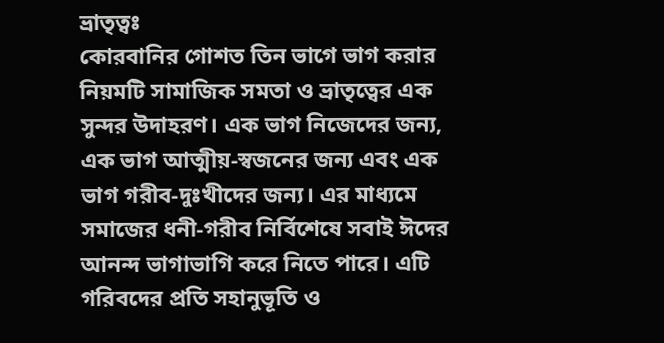ভ্রাতৃত্বঃ
কোরবানির গোশত তিন ভাগে ভাগ করার নিয়মটি সামাজিক সমতা ও ভ্রাতৃত্বের এক সুন্দর উদাহরণ। এক ভাগ নিজেদের জন্য, এক ভাগ আত্মীয়-স্বজনের জন্য এবং এক ভাগ গরীব-দুঃখীদের জন্য। এর মাধ্যমে সমাজের ধনী-গরীব নির্বিশেষে সবাই ঈদের আনন্দ ভাগাভাগি করে নিতে পারে। এটি গরিবদের প্রতি সহানুভূতি ও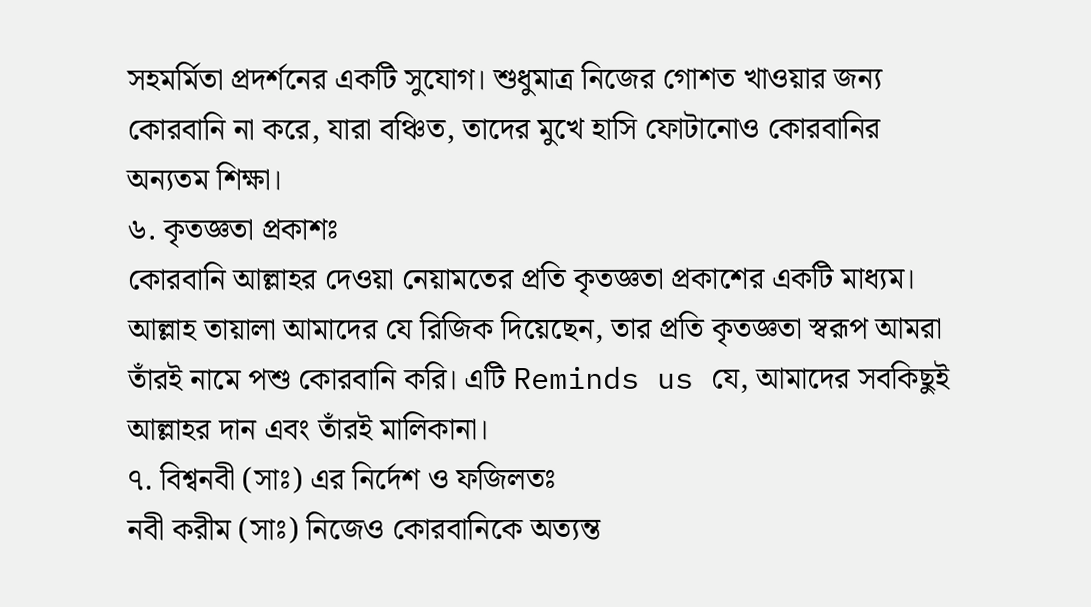সহমর্মিতা প্রদর্শনের একটি সুযোগ। শুধুমাত্র নিজের গোশত খাওয়ার জন্য কোরবানি না করে, যারা বঞ্চিত, তাদের মুখে হাসি ফোটানোও কোরবানির অন্যতম শিক্ষা।
৬. কৃতজ্ঞতা প্রকাশঃ
কোরবানি আল্লাহর দেওয়া নেয়ামতের প্রতি কৃতজ্ঞতা প্রকাশের একটি মাধ্যম। আল্লাহ তায়ালা আমাদের যে রিজিক দিয়েছেন, তার প্রতি কৃতজ্ঞতা স্বরূপ আমরা তাঁরই নামে পশু কোরবানি করি। এটি Reminds us যে, আমাদের সবকিছুই আল্লাহর দান এবং তাঁরই মালিকানা।
৭. বিশ্বনবী (সাঃ) এর নির্দেশ ও ফজিলতঃ
নবী করীম (সাঃ) নিজেও কোরবানিকে অত্যন্ত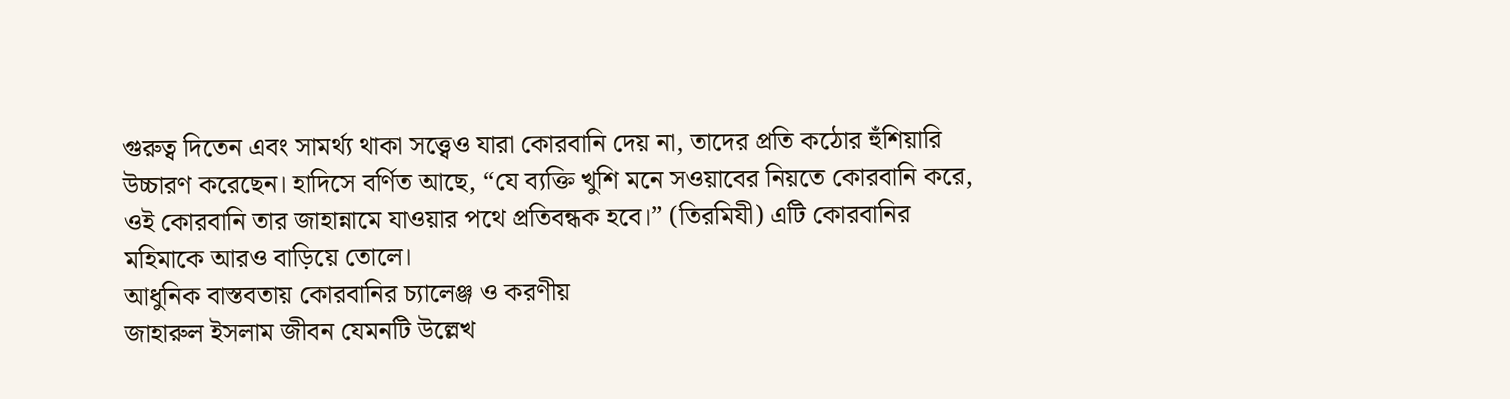গুরুত্ব দিতেন এবং সামর্থ্য থাকা সত্ত্বেও যারা কোরবানি দেয় না, তাদের প্রতি কঠোর হুঁশিয়ারি উচ্চারণ করেছেন। হাদিসে বর্ণিত আছে, “যে ব্যক্তি খুশি মনে সওয়াবের নিয়তে কোরবানি করে, ওই কোরবানি তার জাহান্নামে যাওয়ার পথে প্রতিবন্ধক হবে।” (তিরমিযী) এটি কোরবানির মহিমাকে আরও বাড়িয়ে তোলে।
আধুনিক বাস্তবতায় কোরবানির চ্যালেঞ্জ ও করণীয়
জাহারুল ইসলাম জীবন যেমনটি উল্লেখ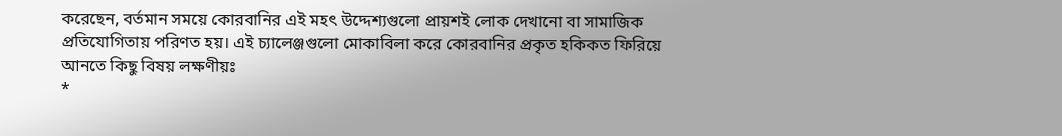করেছেন, বর্তমান সময়ে কোরবানির এই মহৎ উদ্দেশ্যগুলো প্রায়শই লোক দেখানো বা সামাজিক প্রতিযোগিতায় পরিণত হয়। এই চ্যালেঞ্জগুলো মোকাবিলা করে কোরবানির প্রকৃত হকিকত ফিরিয়ে আনতে কিছু বিষয় লক্ষণীয়ঃ
*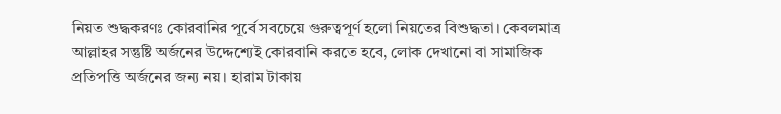নিয়ত শুদ্ধকরণঃ কোরবানির পূর্বে সবচেয়ে গুরুত্বপূর্ণ হলো নিয়তের বিশুদ্ধতা। কেবলমাত্র আল্লাহর সন্তুষ্টি অর্জনের উদ্দেশ্যেই কোরবানি করতে হবে, লোক দেখানো বা সামাজিক প্রতিপত্তি অর্জনের জন্য নয়। হারাম টাকায়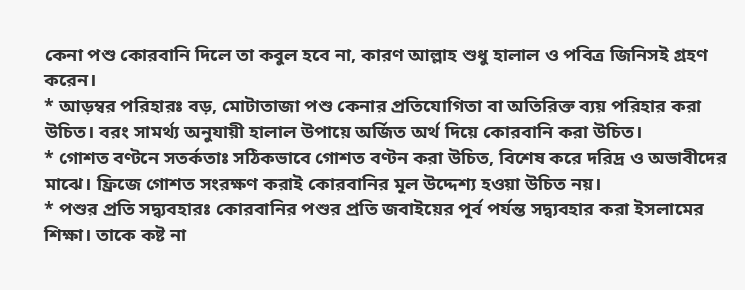কেনা পশু কোরবানি দিলে তা কবুল হবে না, কারণ আল্লাহ শুধু হালাল ও পবিত্র জিনিসই গ্রহণ করেন।
* আড়ম্বর পরিহারঃ বড়, মোটাতাজা পশু কেনার প্রতিযোগিতা বা অতিরিক্ত ব্যয় পরিহার করা উচিত। বরং সামর্থ্য অনুযায়ী হালাল উপায়ে অর্জিত অর্থ দিয়ে কোরবানি করা উচিত।
* গোশত বণ্টনে সতর্কতাঃ সঠিকভাবে গোশত বণ্টন করা উচিত, বিশেষ করে দরিদ্র ও অভাবীদের মাঝে। ফ্রিজে গোশত সংরক্ষণ করাই কোরবানির মূল উদ্দেশ্য হওয়া উচিত নয়।
* পশুর প্রতি সদ্ব্যবহারঃ কোরবানির পশুর প্রতি জবাইয়ের পূর্ব পর্যন্ত সদ্ব্যবহার করা ইসলামের শিক্ষা। তাকে কষ্ট না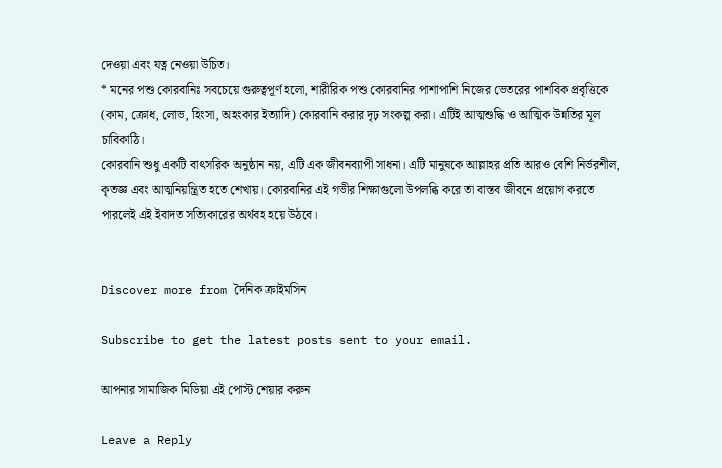দেওয়া এবং যত্ন নেওয়া উচিত।
* মনের পশু কোরবানিঃ সবচেয়ে গুরুত্বপূর্ণ হলো, শারীরিক পশু কোরবানির পাশাপাশি নিজের ভেতরের পাশবিক প্রবৃত্তিকে (কাম, ক্রোধ, লোভ, হিংসা, অহংকার ইত্যাদি) কোরবানি করার দৃঢ় সংকল্প করা। এটিই আত্মশুদ্ধি ও আত্মিক উন্নতির মূল চাবিকাঠি।
কোরবানি শুধু একটি বাৎসরিক অনুষ্ঠান নয়, এটি এক জীবনব্যাপী সাধনা। এটি মানুষকে আল্লাহর প্রতি আরও বেশি নির্ভরশীল, কৃতজ্ঞ এবং আত্মনিয়ন্ত্রিত হতে শেখায়। কোরবানির এই গভীর শিক্ষাগুলো উপলব্ধি করে তা বাস্তব জীবনে প্রয়োগ করতে পারলেই এই ইবাদত সত্যিকারের অর্থবহ হয়ে উঠবে।


Discover more from দৈনিক ক্রাইমসিন

Subscribe to get the latest posts sent to your email.

আপনার সামাজিক মিডিয়া এই পোস্ট শেয়ার করুন

Leave a Reply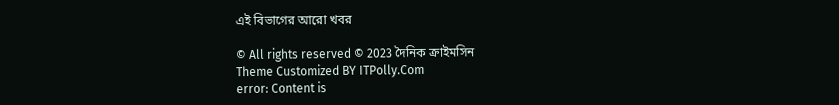এই বিভাগের আরো খবর

© All rights reserved © 2023 দৈনিক ক্রাইমসিন
Theme Customized BY ITPolly.Com
error: Content is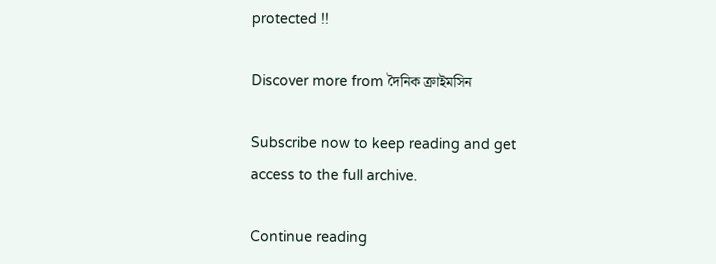protected !!

Discover more from দৈনিক ক্রাইমসিন

Subscribe now to keep reading and get access to the full archive.

Continue reading